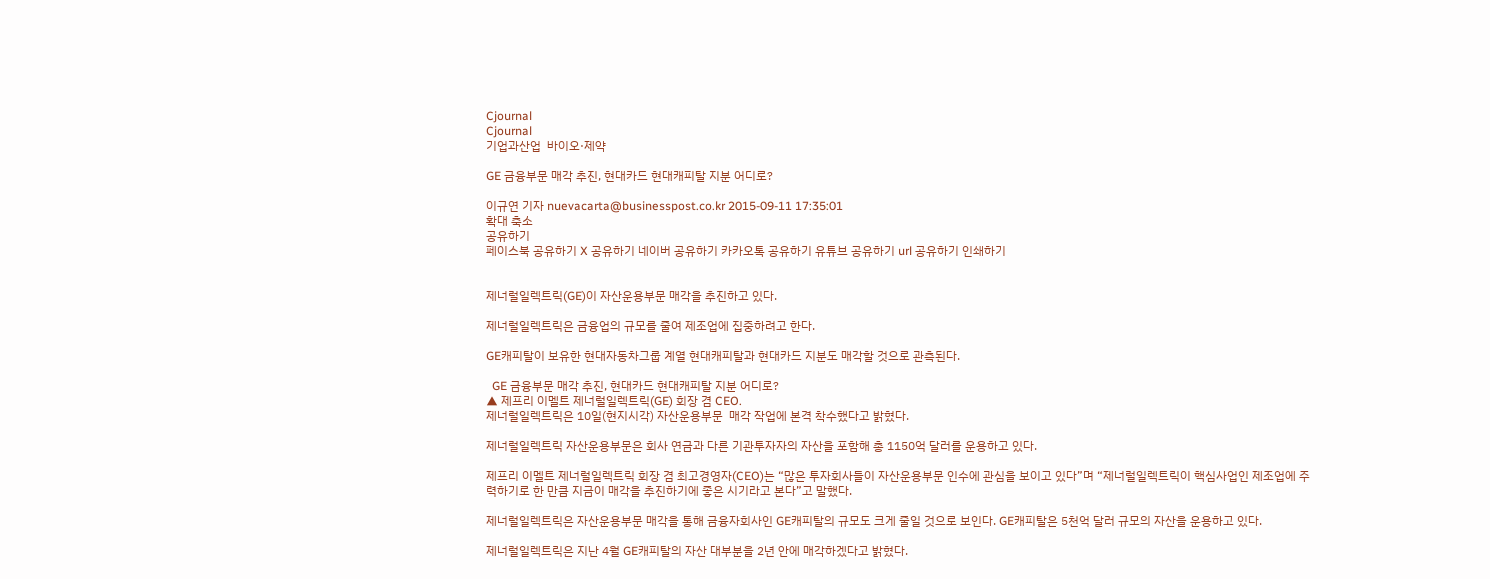Cjournal
Cjournal
기업과산업  바이오·제약

GE 금융부문 매각 추진, 현대카드 현대캐피탈 지분 어디로?

이규연 기자 nuevacarta@businesspost.co.kr 2015-09-11 17:35:01
확대 축소
공유하기
페이스북 공유하기 X 공유하기 네이버 공유하기 카카오톡 공유하기 유튜브 공유하기 url 공유하기 인쇄하기


제너럴일렉트릭(GE)이 자산운용부문 매각을 추진하고 있다.

제너럴일렉트릭은 금융업의 규모를 줄여 제조업에 집중하려고 한다.

GE캐피탈이 보유한 현대자동차그룹 계열 현대캐피탈과 현대카드 지분도 매각할 것으로 관측된다.

  GE 금융부문 매각 추진, 현대카드 현대캐피탈 지분 어디로?
▲ 제프리 이멜트 제너럴일렉트릭(GE) 회장 겸 CEO.
제너럴일렉트릭은 10일(현지시각) 자산운용부문  매각 작업에 본격 착수했다고 밝혔다.

제너럴일렉트릭 자산운용부문은 회사 연금과 다른 기관투자자의 자산을 포함해 총 1150억 달러를 운용하고 있다.

제프리 이멜트 제너럴일렉트릭 회장 겸 최고경영자(CEO)는 “많은 투자회사들이 자산운용부문 인수에 관심을 보이고 있다”며 “제너럴일렉트릭이 핵심사업인 제조업에 주력하기로 한 만큼 지금이 매각을 추진하기에 좋은 시기라고 본다”고 말했다.

제너럴일렉트릭은 자산운용부문 매각을 통해 금융자회사인 GE캐피탈의 규모도 크게 줄일 것으로 보인다. GE캐피탈은 5천억 달러 규모의 자산을 운용하고 있다.

제너럴일렉트릭은 지난 4월 GE캐피탈의 자산 대부분을 2년 안에 매각하겠다고 밝혔다.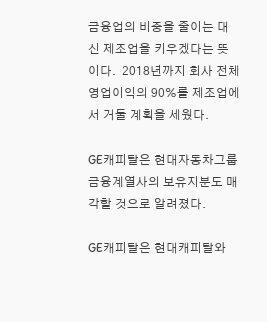금융업의 비중을 줄이는 대신 제조업을 키우겠다는 뜻이다.  2018년까지 회사 전체 영업이익의 90%를 제조업에서 거둘 계획을 세웠다.

GE캐피탈은 현대자동차그룹 금융계열사의 보유지분도 매각할 것으로 알려졌다.

GE캐피탈은 현대캐피탈와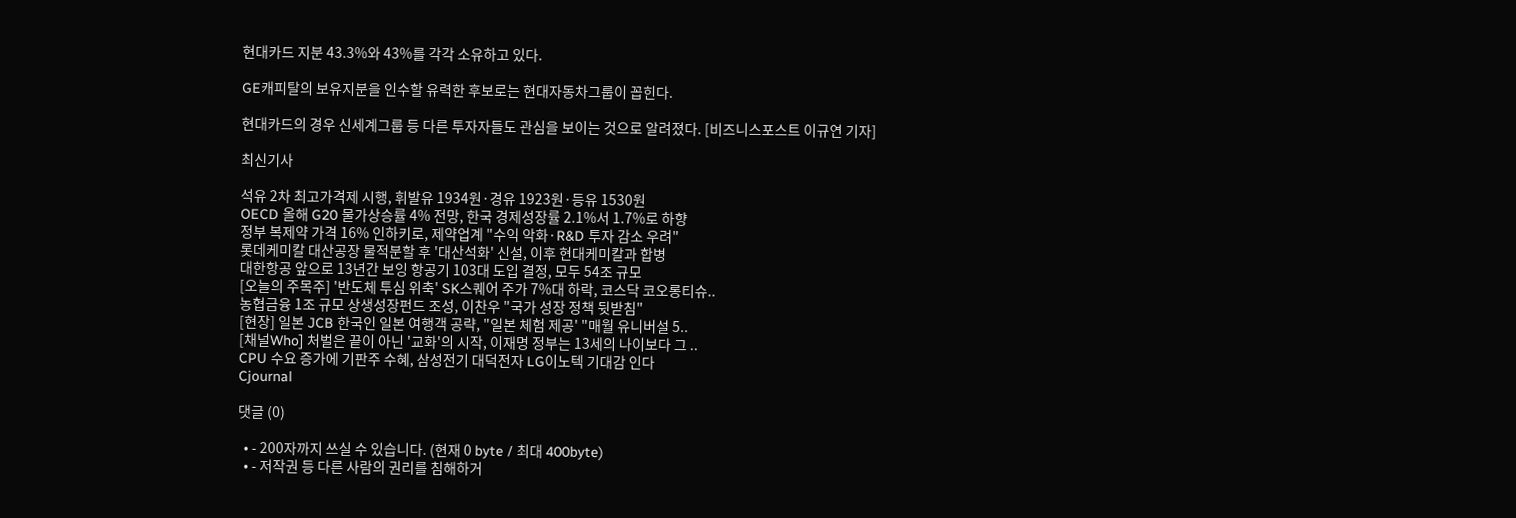현대카드 지분 43.3%와 43%를 각각 소유하고 있다.

GE캐피탈의 보유지분을 인수할 유력한 후보로는 현대자동차그룹이 꼽힌다.

현대카드의 경우 신세계그룹 등 다른 투자자들도 관심을 보이는 것으로 알려졌다. [비즈니스포스트 이규연 기자]

최신기사

석유 2차 최고가격제 시행, 휘발유 1934원·경유 1923원·등유 1530원
OECD 올해 G20 물가상승률 4% 전망, 한국 경제성장률 2.1%서 1.7%로 하향
정부 복제약 가격 16% 인하키로, 제약업계 "수익 악화·R&D 투자 감소 우려"
롯데케미칼 대산공장 물적분할 후 '대산석화' 신설, 이후 현대케미칼과 합병
대한항공 앞으로 13년간 보잉 항공기 103대 도입 결정, 모두 54조 규모
[오늘의 주목주] '반도체 투심 위축' SK스퀘어 주가 7%대 하락, 코스닥 코오롱티슈..
농협금융 1조 규모 상생성장펀드 조성, 이찬우 "국가 성장 정책 뒷받침"
[현장] 일본 JCB 한국인 일본 여행객 공략, "일본 체험 제공' "매월 유니버설 5..
[채널Who] 처벌은 끝이 아닌 '교화'의 시작, 이재명 정부는 13세의 나이보다 그 ..
CPU 수요 증가에 기판주 수혜, 삼성전기 대덕전자 LG이노텍 기대감 인다
Cjournal

댓글 (0)

  • - 200자까지 쓰실 수 있습니다. (현재 0 byte / 최대 400byte)
  • - 저작권 등 다른 사람의 권리를 침해하거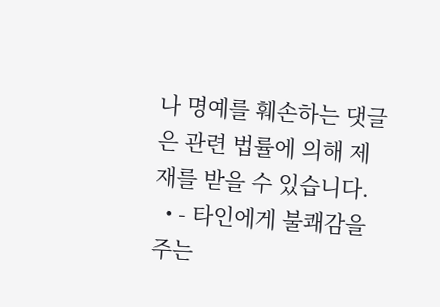나 명예를 훼손하는 댓글은 관련 법률에 의해 제재를 받을 수 있습니다.
  • - 타인에게 불쾌감을 주는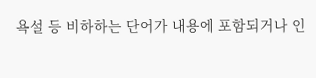욕설 등 비하하는 단어가 내용에 포함되거나 인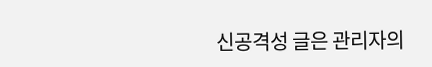신공격성 글은 관리자의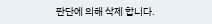판단에 의해 삭제 합니다.